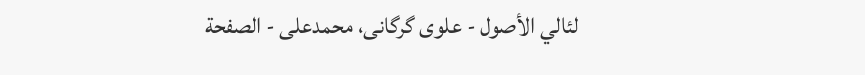لئالي الأصول - علوی گرگانی، محمدعلی - الصفحة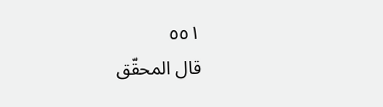٥٥١
قال المحقّق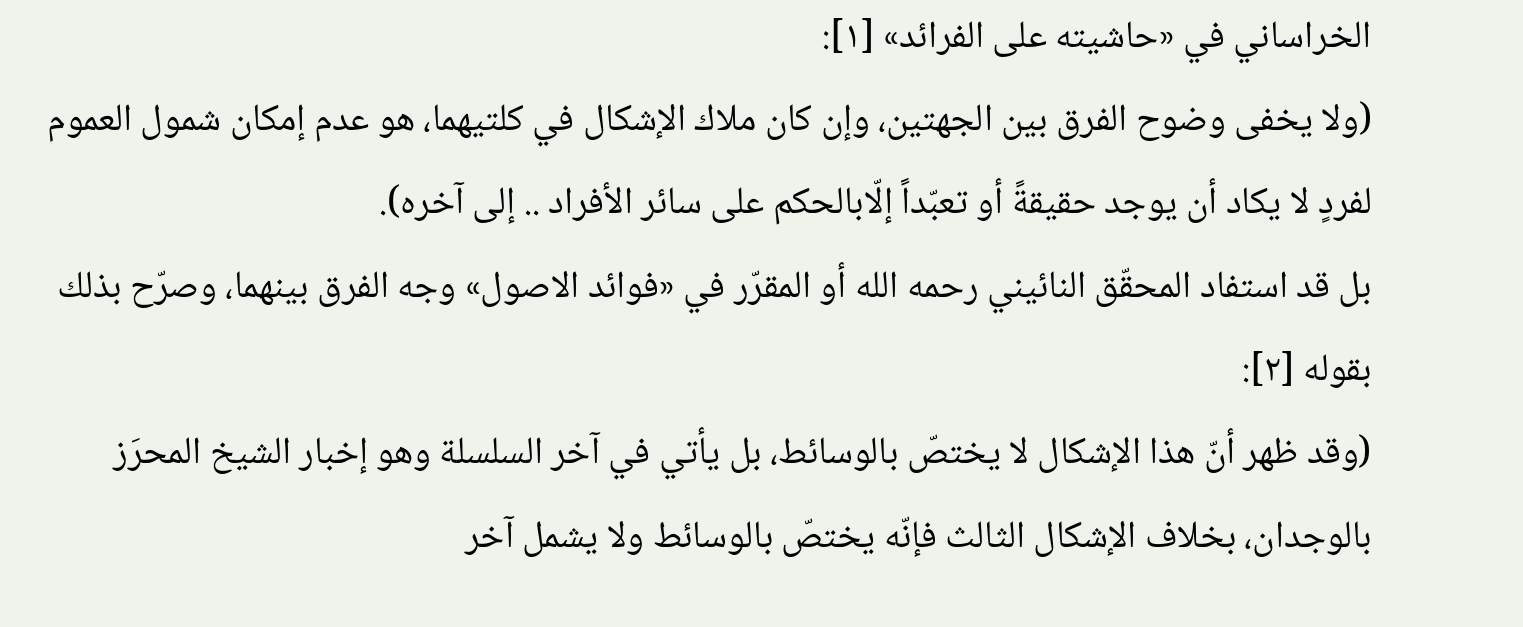الخراساني في «حاشيته على الفرائد» [١]:
(ولا يخفى وضوح الفرق بين الجهتين، وإن كان ملاك الإشكال في كلتيهما، هو عدم إمكان شمول العموم لفردٍ لا يكاد أن يوجد حقيقةً أو تعبّداً إلّابالحكم على سائر الأفراد .. إلى آخره).
بل قد استفاد المحقّق النائيني رحمه الله أو المقرّر في «فوائد الاصول» وجه الفرق بينهما، وصرّح بذلك بقوله [٢]:
(وقد ظهر أنّ هذا الإشكال لا يختصّ بالوسائط، بل يأتي في آخر السلسلة وهو إخبار الشيخ المحرَز بالوجدان، بخلاف الإشكال الثالث فإنّه يختصّ بالوسائط ولا يشمل آخر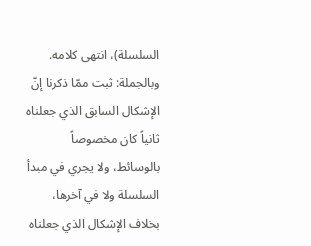السلسلة)، انتهى كلامه.
وبالجملة: ثبت ممّا ذكرنا إنّ الإشكال السابق الذي جعلناه ثانياً كان مخصوصاً بالوسائط، ولا يجري في مبدأ السلسلة ولا في آخرها، بخلاف الإشكال الذي جعلناه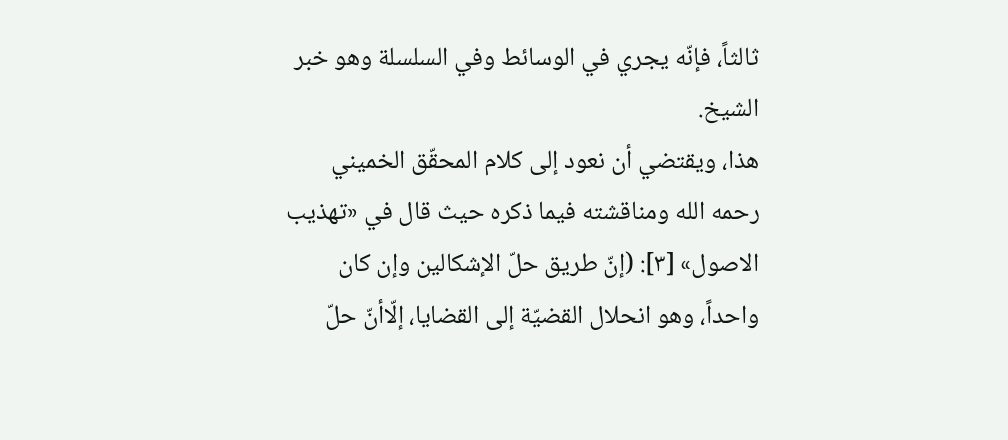ثالثاً، فإنّه يجري في الوسائط وفي السلسلة وهو خبر الشيخ.
هذا، ويقتضي أن نعود إلى كلام المحقّق الخميني رحمه الله ومناقشته فيما ذكره حيث قال في «تهذيب الاصول» [٣]: (إنّ طريق حلّ الإشكالين وإن كان واحداً، وهو انحلال القضيّة إلى القضايا، إلّاأنّ حلّ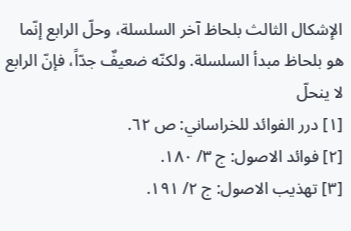الإشكال الثالث بلحاظ آخر السلسلة، وحلّ الرابع إنّما هو بلحاظ مبدأ السلسلة. ولكنّه ضعيفٌ جدّاً، فإنّ الرابع لا ينحلّ
[١] درر الفوائد للخراساني: ص ٦٢.
[٢] فوائد الاصول: ج ٣/ ١٨٠.
[٣] تهذيب الاصول: ج ٢/ ١٩١.